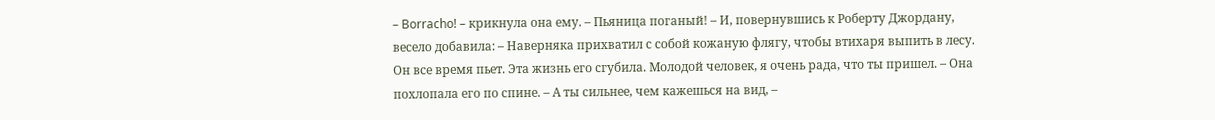– Borracho! – крикнула она ему. – Пьяница поганый! – И, повернувшись к Роберту Джордану, весело добавила: – Наверняка прихватил с собой кожаную флягу, чтобы втихаря выпить в лесу. Он все время пьет. Эта жизнь его сгубила. Молодой человек, я очень рада, что ты пришел. – Она похлопала его по спине. – А ты сильнее, чем кажешься на вид, –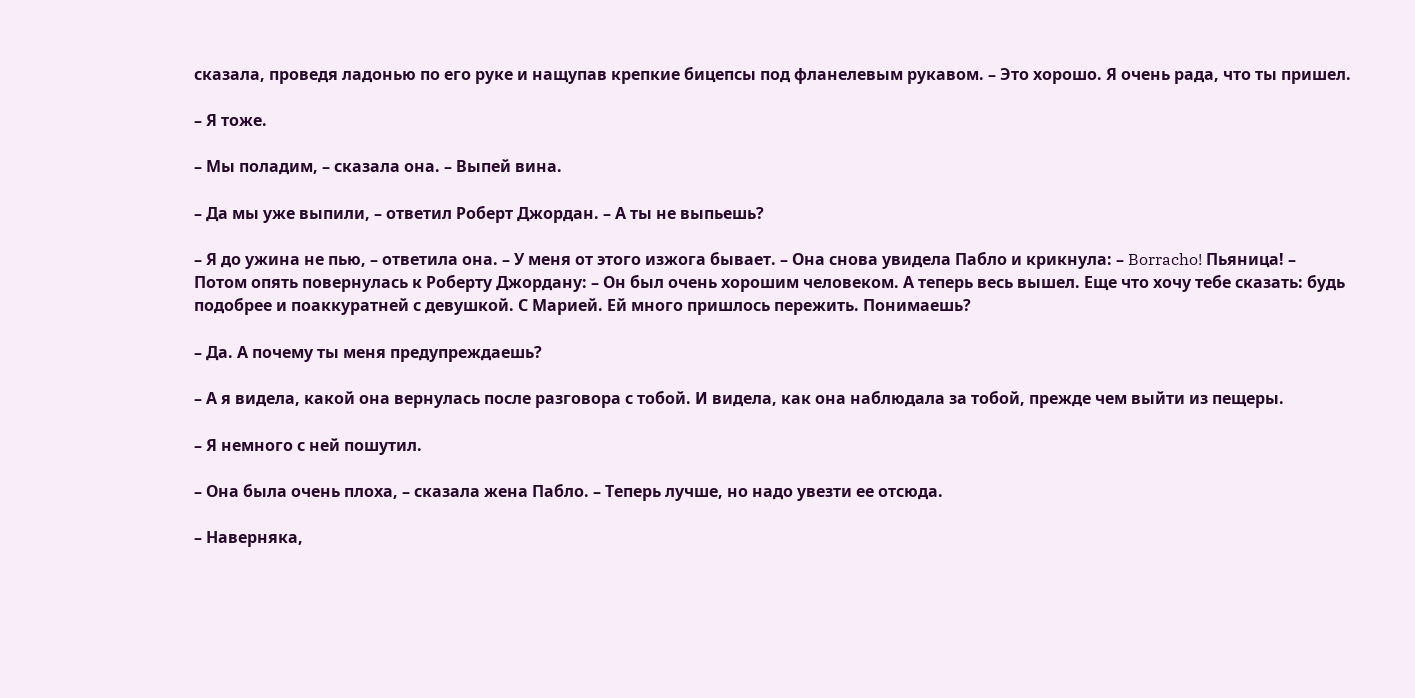сказала, проведя ладонью по его руке и нащупав крепкие бицепсы под фланелевым рукавом. – Это хорошо. Я очень рада, что ты пришел.

– Я тоже.

– Мы поладим, – сказала она. – Выпей вина.

– Да мы уже выпили, – ответил Роберт Джордан. – А ты не выпьешь?

– Я до ужина не пью, – ответила она. – У меня от этого изжога бывает. – Она снова увидела Пабло и крикнула: – Borracho! Пьяница! – Потом опять повернулась к Роберту Джордану: – Он был очень хорошим человеком. А теперь весь вышел. Еще что хочу тебе сказать: будь подобрее и поаккуратней с девушкой. С Марией. Ей много пришлось пережить. Понимаешь?

– Да. А почему ты меня предупреждаешь?

– А я видела, какой она вернулась после разговора с тобой. И видела, как она наблюдала за тобой, прежде чем выйти из пещеры.

– Я немного с ней пошутил.

– Она была очень плоха, – сказала жена Пабло. – Теперь лучше, но надо увезти ее отсюда.

– Наверняка,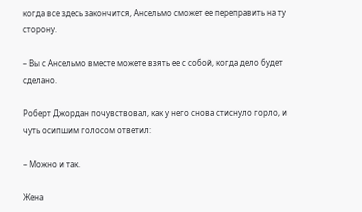когда все здесь закончится, Ансельмо сможет ее переправить на ту сторону.

– Вы с Ансельмо вместе можете взять ее с собой, когда дело будет сделано.

Роберт Джордан почувствовал, как у него снова стиснуло горло, и чуть осипшим голосом ответил:

– Можно и так.

Жена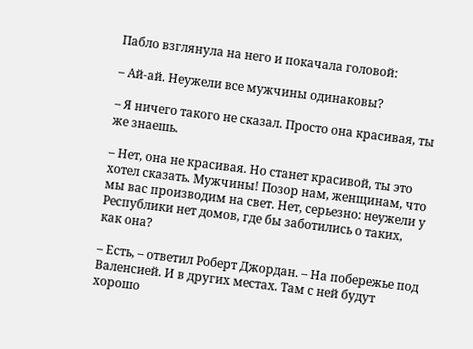Пабло взглянула на него и покачала головой:

– Ай-ай. Неужели все мужчины одинаковы?

– Я ничего такого не сказал. Просто она красивая, ты же знаешь.

– Нет, она не красивая. Но станет красивой, ты это хотел сказать. Мужчины! Позор нам, женщинам, что мы вас производим на свет. Нет, серьезно: неужели у Республики нет домов, где бы заботились о таких, как она?

– Есть, – ответил Роберт Джордан. – На побережье под Валенсией. И в других местах. Там с ней будут хорошо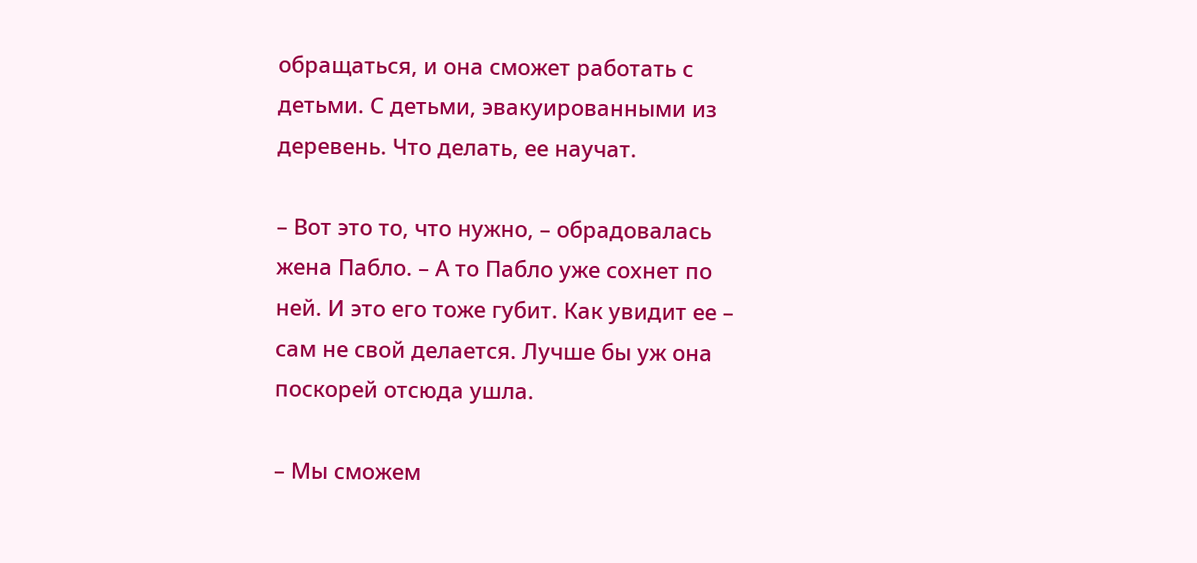обращаться, и она сможет работать с детьми. С детьми, эвакуированными из деревень. Что делать, ее научат.

– Вот это то, что нужно, – обрадовалась жена Пабло. – А то Пабло уже сохнет по ней. И это его тоже губит. Как увидит ее – сам не свой делается. Лучше бы уж она поскорей отсюда ушла.

– Мы сможем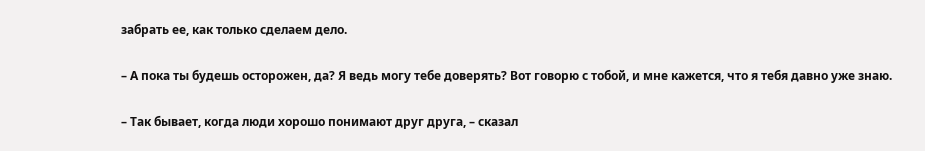забрать ее, как только сделаем дело.

– А пока ты будешь осторожен, да? Я ведь могу тебе доверять? Вот говорю с тобой, и мне кажется, что я тебя давно уже знаю.

– Так бывает, когда люди хорошо понимают друг друга, – сказал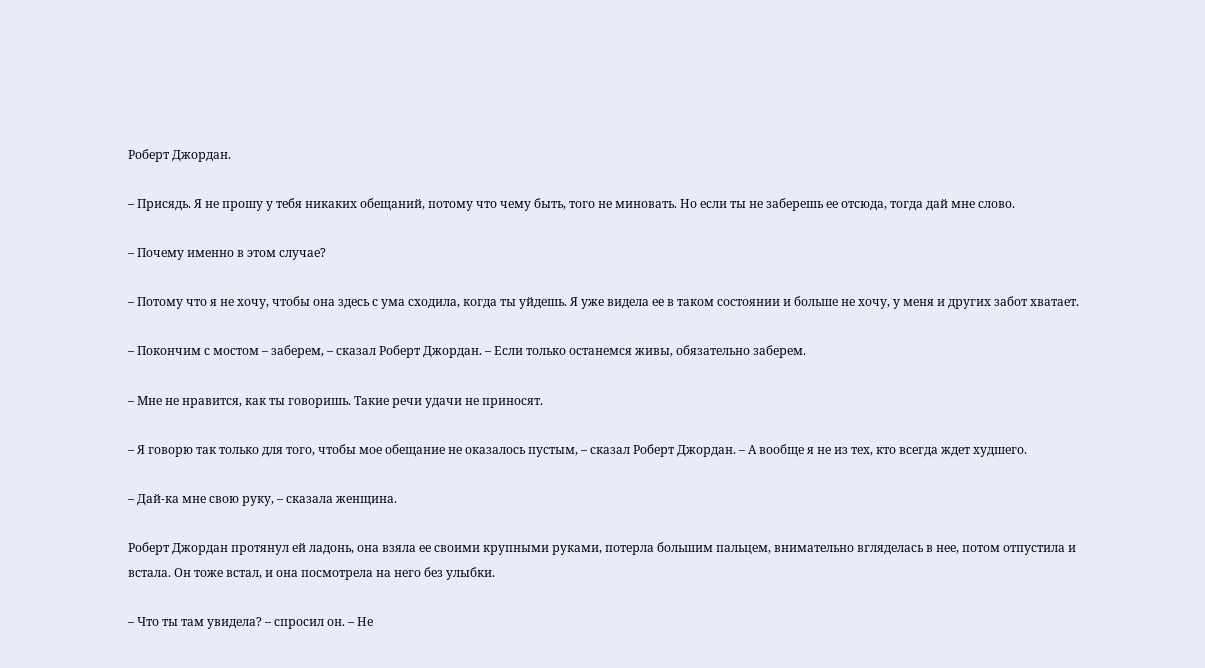Роберт Джордан.

– Присядь. Я не прошу у тебя никаких обещаний, потому что чему быть, того не миновать. Но если ты не заберешь ее отсюда, тогда дай мне слово.

– Почему именно в этом случае?

– Потому что я не хочу, чтобы она здесь с ума сходила, когда ты уйдешь. Я уже видела ее в таком состоянии и больше не хочу, у меня и других забот хватает.

– Покончим с мостом – заберем, – сказал Роберт Джордан. – Если только останемся живы, обязательно заберем.

– Мне не нравится, как ты говоришь. Такие речи удачи не приносят.

– Я говорю так только для того, чтобы мое обещание не оказалось пустым, – сказал Роберт Джордан. – А вообще я не из тех, кто всегда ждет худшего.

– Дай-ка мне свою руку, – сказала женщина.

Роберт Джордан протянул ей ладонь, она взяла ее своими крупными руками, потерла большим пальцем, внимательно вгляделась в нее, потом отпустила и встала. Он тоже встал, и она посмотрела на него без улыбки.

– Что ты там увидела? – спросил он. – Не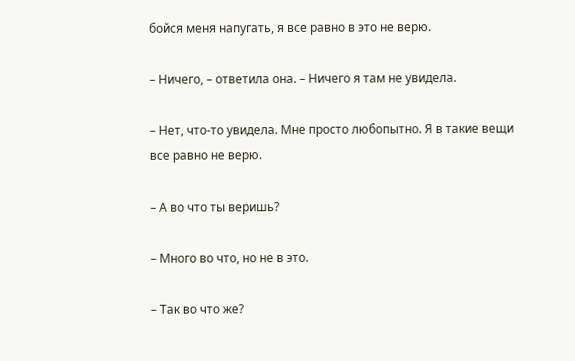бойся меня напугать, я все равно в это не верю.

– Ничего, – ответила она. – Ничего я там не увидела.

– Нет, что-то увидела. Мне просто любопытно. Я в такие вещи все равно не верю.

– А во что ты веришь?

– Много во что, но не в это.

– Так во что же?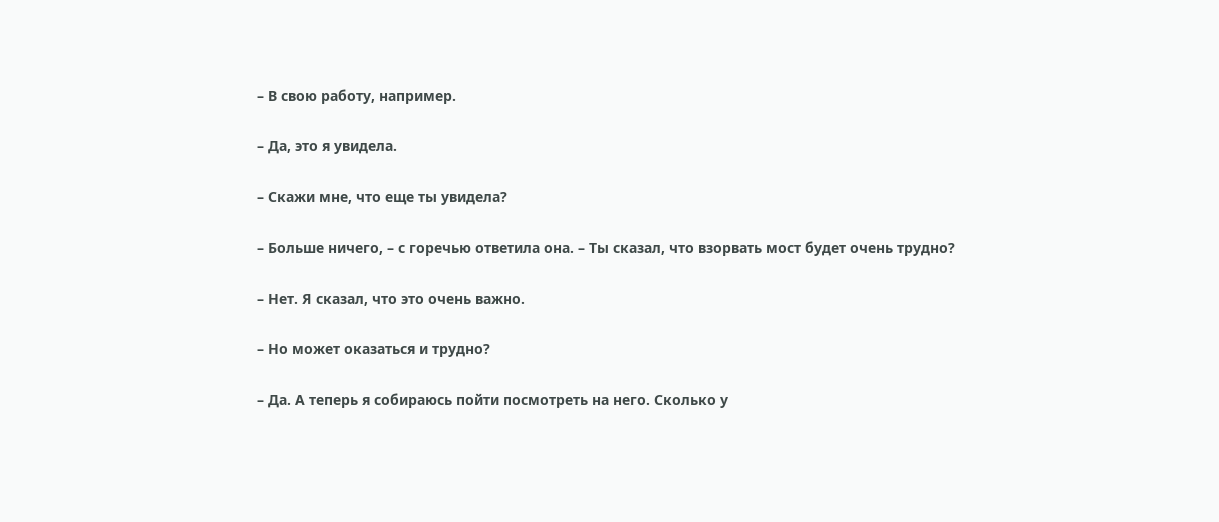– В свою работу, например.

– Да, это я увидела.

– Скажи мне, что еще ты увидела?

– Больше ничего, – с горечью ответила она. – Ты сказал, что взорвать мост будет очень трудно?

– Нет. Я сказал, что это очень важно.

– Но может оказаться и трудно?

– Да. А теперь я собираюсь пойти посмотреть на него. Сколько у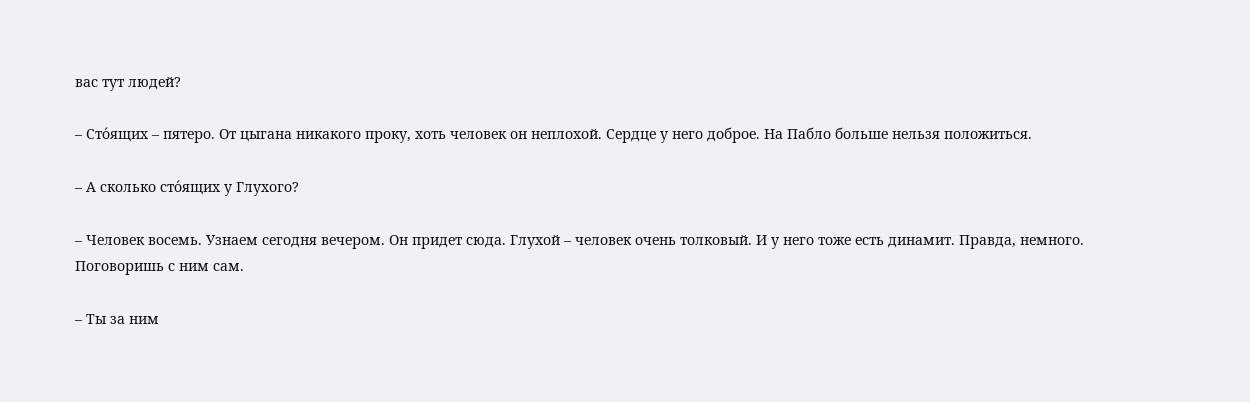вас тут людей?

– Сто́ящих – пятеро. От цыгана никакого проку, хоть человек он неплохой. Сердце у него доброе. На Пабло больше нельзя положиться.

– А сколько сто́ящих у Глухого?

– Человек восемь. Узнаем сегодня вечером. Он придет сюда. Глухой – человек очень толковый. И у него тоже есть динамит. Правда, немного. Поговоришь с ним сам.

– Ты за ним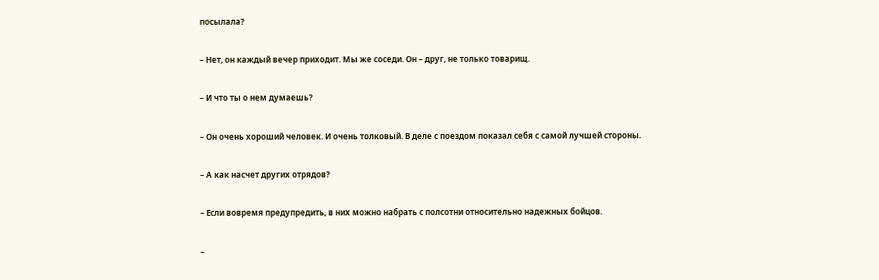посылала?

– Нет, он каждый вечер приходит. Мы же соседи. Он – друг, не только товарищ.

– И что ты о нем думаешь?

– Он очень хороший человек. И очень толковый. В деле с поездом показал себя с самой лучшей стороны.

– А как насчет других отрядов?

– Если вовремя предупредить, в них можно набрать с полсотни относительно надежных бойцов.

–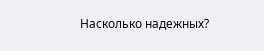Насколько надежных?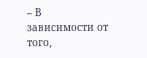– В зависимости от того,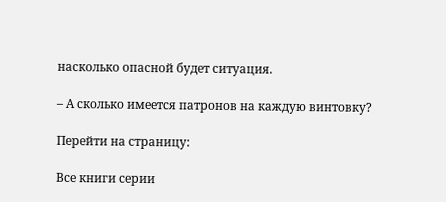насколько опасной будет ситуация.

– А сколько имеется патронов на каждую винтовку?

Перейти на страницу:

Все книги серии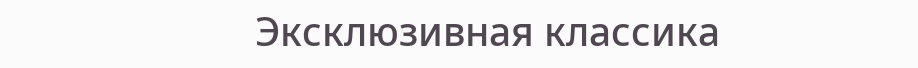Эксклюзивная классика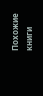Похожие книги